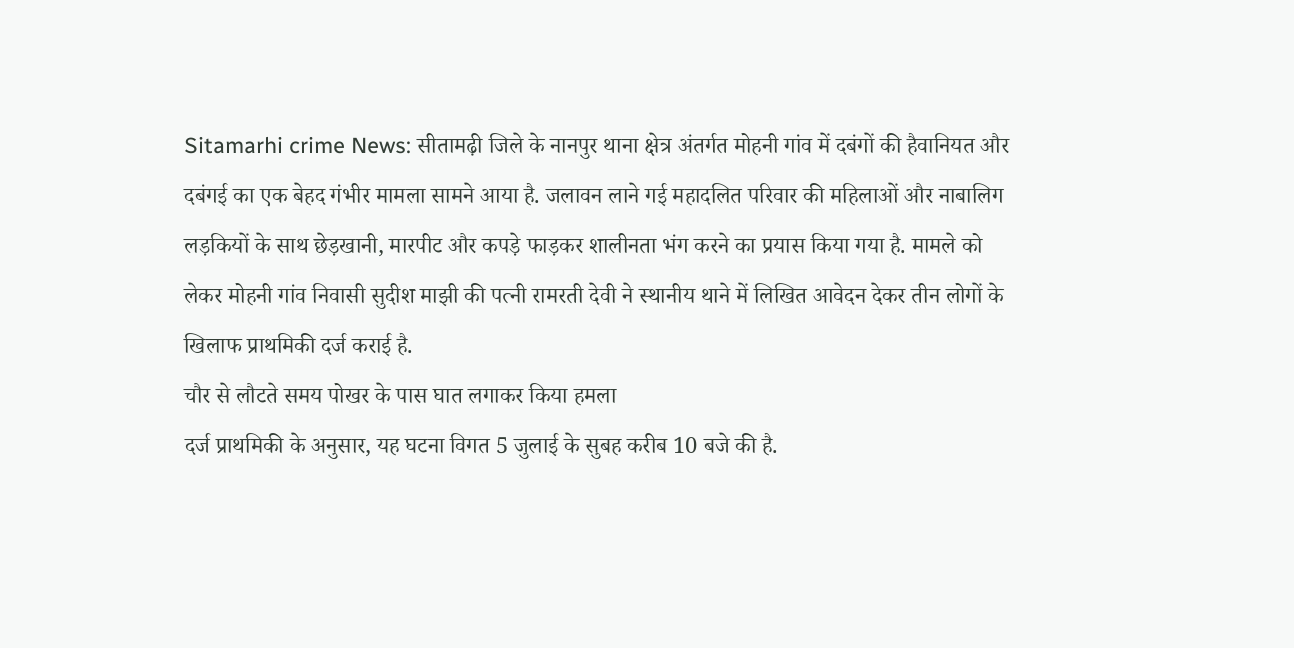Sitamarhi crime News: सीतामढ़ी जिले के नानपुर थाना क्षेत्र अंतर्गत मोहनी गांव में दबंगों की हैवानियत और दबंगई का एक बेहद गंभीर मामला सामने आया है. जलावन लाने गई महादलित परिवार की महिलाओं और नाबालिग लड़कियों के साथ छेड़खानी, मारपीट और कपड़े फाड़कर शालीनता भंग करने का प्रयास किया गया है. मामले को लेकर मोहनी गांव निवासी सुदीश माझी की पत्नी रामरती देवी ने स्थानीय थाने में लिखित आवेदन देकर तीन लोगों के खिलाफ प्राथमिकी दर्ज कराई है.
चौर से लौटते समय पोखर के पास घात लगाकर किया हमला
दर्ज प्राथमिकी के अनुसार, यह घटना विगत 5 जुलाई के सुबह करीब 10 बजे की है.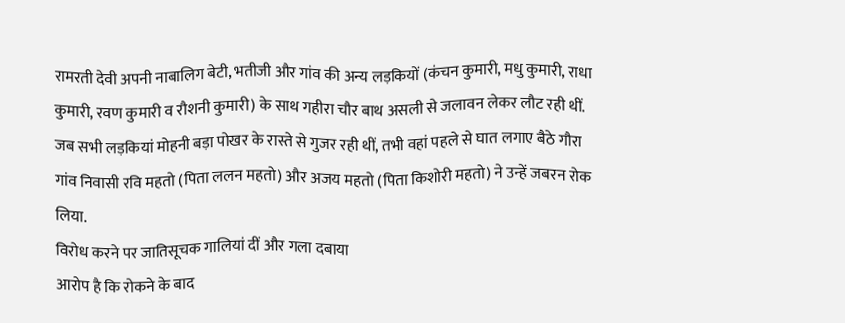रामरती देवी अपनी नाबालिग बेटी, भतीजी और गांव की अन्य लड़कियों (कंचन कुमारी, मधु कुमारी, राधा कुमारी, रवण कुमारी व रौशनी कुमारी) के साथ गहीरा चौर बाथ असली से जलावन लेकर लौट रही थीं. जब सभी लड़कियां मोहनी बड़ा पोखर के रास्ते से गुजर रही थीं, तभी वहां पहले से घात लगाए बैठे गौरा गांव निवासी रवि महतो (पिता ललन महतो) और अजय महतो (पिता किशोरी महतो) ने उन्हें जबरन रोक लिया.
विरोध करने पर जातिसूचक गालियां दीं और गला दबाया
आरोप है कि रोकने के बाद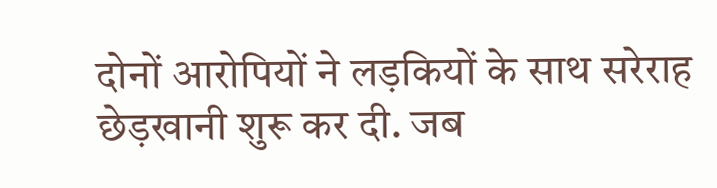दोनों आरोपियों ने लड़कियों के साथ सरेराह छेड़खानी शुरू कर दी. जब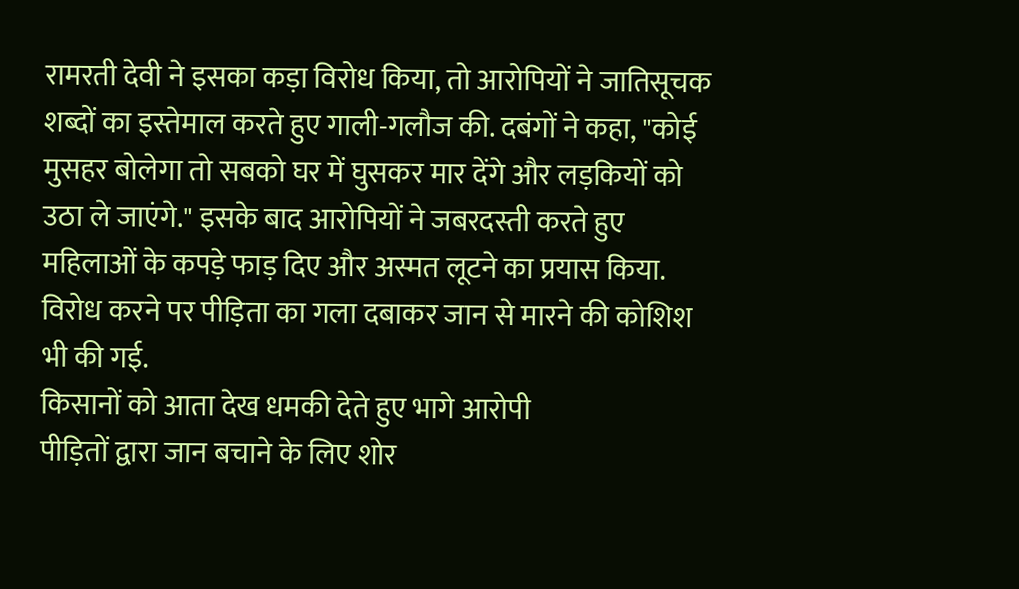रामरती देवी ने इसका कड़ा विरोध किया, तो आरोपियों ने जातिसूचक शब्दों का इस्तेमाल करते हुए गाली-गलौज की. दबंगों ने कहा, "कोई मुसहर बोलेगा तो सबको घर में घुसकर मार देंगे और लड़कियों को उठा ले जाएंगे." इसके बाद आरोपियों ने जबरदस्ती करते हुए महिलाओं के कपड़े फाड़ दिए और अस्मत लूटने का प्रयास किया. विरोध करने पर पीड़िता का गला दबाकर जान से मारने की कोशिश भी की गई.
किसानों को आता देख धमकी देते हुए भागे आरोपी
पीड़ितों द्वारा जान बचाने के लिए शोर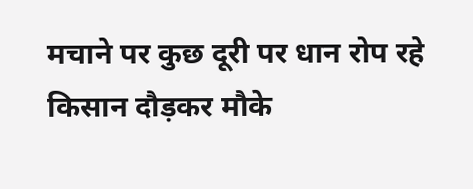मचाने पर कुछ दूरी पर धान रोप रहे किसान दौड़कर मौके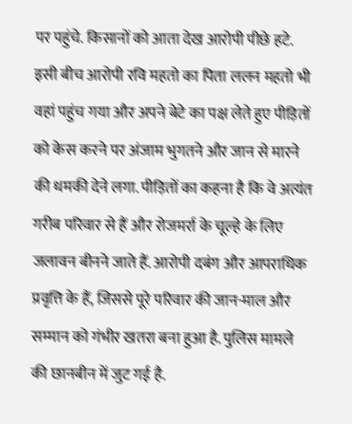पर पहुंचे. किसानों को आता देख आरोपी पीछे हटे. इसी बीच आरोपी रवि महतो का पिता ललन महतो भी वहां पहुंच गया और अपने बेटे का पक्ष लेते हुए पीड़ितों को केस करने पर अंजाम भुगतने और जान से मारने की धमकी देने लगा. पीड़ितों का कहना है कि वे अत्यंत गरीब परिवार से हैं और रोजमर्रा के चूल्हे के लिए जलावन बीनने जाते हैं. आरोपी दबंग और आपराधिक प्रवृत्ति के हैं, जिससे पूरे परिवार की जान-माल और सम्मान को गंभीर खतरा बना हुआ है. पुलिस मामले की छानबीन में जुट गई है.